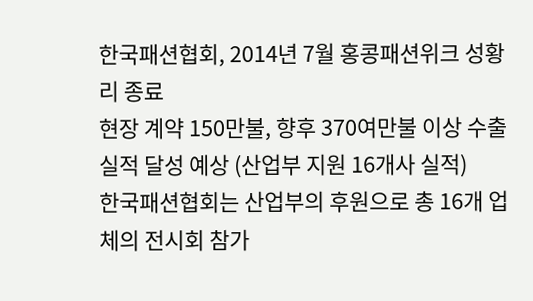한국패션협회, 2014년 7월 홍콩패션위크 성황리 종료
현장 계약 150만불, 향후 370여만불 이상 수출 실적 달성 예상 (산업부 지원 16개사 실적)
한국패션협회는 산업부의 후원으로 총 16개 업체의 전시회 참가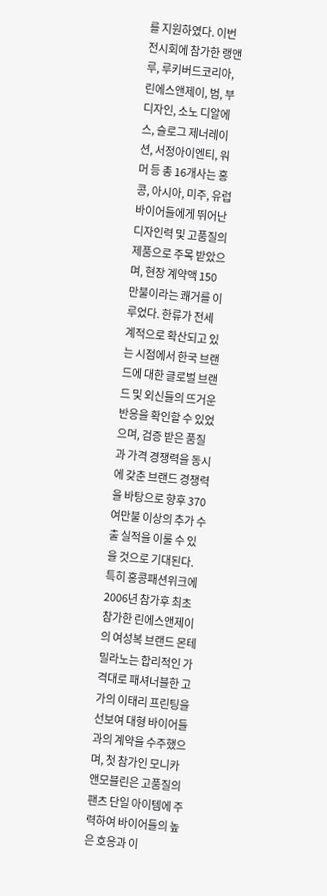를 지원하였다. 이번 전시회에 참가한 랭앤루, 루키버드코리아, 린에스앤제이, 범, 부디자인, 소노 디알에스, 슬로그 제너레이션, 서정아이엔티, 워머 등 총 16개사는 홍콩, 아시아, 미주, 유럽 바이어들에게 뛰어난 디자인력 및 고품질의 제품으로 주목 받았으며, 현장 계약액 150만불이라는 쾌거를 이루었다. 한류가 전세계적으로 확산되고 있는 시점에서 한국 브랜드에 대한 글로벌 브랜드 및 외신들의 뜨거운 반응을 확인할 수 있었으며, 검증 받은 품질과 가격 경쟁력을 동시에 갖춘 브랜드 경쟁력을 바탕으로 향후 370여만불 이상의 추가 수출 실적을 이룰 수 있을 것으로 기대된다.
특히 홍콩패션위크에 2006년 참가후 최초 참가한 린에스앤제이의 여성복 브랜드 몬테밀라노는 합리적인 가격대로 패셔너블한 고가의 이태리 프린팅을 선보여 대형 바이어들과의 계약을 수주했으며, 첫 참가인 모니카앤모블린은 고품질의 팬츠 단일 아이템에 주력하여 바이어들의 높은 호응과 이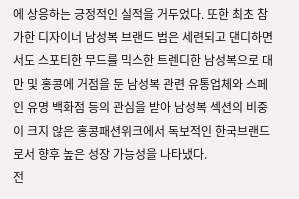에 상응하는 긍정적인 실적을 거두었다. 또한 최초 참가한 디자이너 남성복 브랜드 범은 세련되고 댄디하면서도 스포티한 무드를 믹스한 트렌디한 남성복으로 대만 및 홍콩에 거점을 둔 남성복 관련 유통업체와 스페인 유명 백화점 등의 관심을 받아 남성복 섹션의 비중이 크지 않은 홍콩패션위크에서 독보적인 한국브랜드로서 향후 높은 성장 가능성을 나타냈다.
전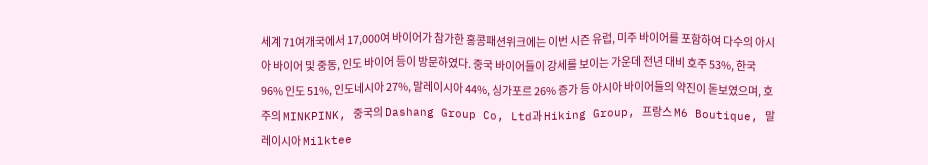세계 71여개국에서 17,000여 바이어가 참가한 홍콩패션위크에는 이번 시즌 유럽, 미주 바이어를 포함하여 다수의 아시아 바이어 및 중동, 인도 바이어 등이 방문하였다. 중국 바이어들이 강세를 보이는 가운데 전년 대비 호주 53%, 한국 96% 인도 51%, 인도네시아 27%, 말레이시아 44%, 싱가포르 26% 증가 등 아시아 바이어들의 약진이 돋보였으며, 호주의 MINKPINK, 중국의 Dashang Group Co, Ltd과 Hiking Group, 프랑스 M6 Boutique, 말레이시아 Milktee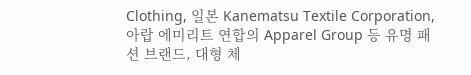Clothing, 일본 Kanematsu Textile Corporation, 아랍 에미리트 연합의 Apparel Group 등 유명 패션 브랜드, 대형 체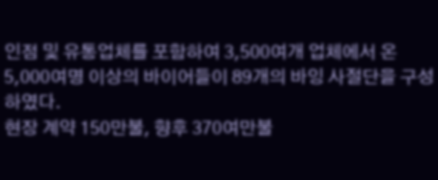인점 및 유통업체를 포함하여 3,500여개 업체에서 온 5,000여명 이상의 바이어들이 89개의 바잉 사절단을 구성하였다.
현장 계약 150만불, 향후 370여만불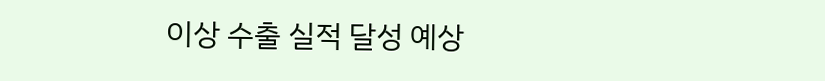이상 수출 실적 달성 예상